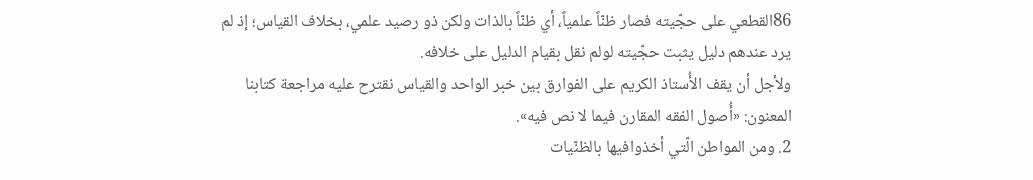86القطعي على حجّيته فصار ظنّاً علمياً، أي ظنّاً بالذات ولكن ذو رصيد علمي، بخلاف القياس؛ إذ لم يرد عندهم دليل يثبت حجّيته لولم نقل بقيام الدليل على خلافه.
ولأجل أن يقف الأُستاذ الكريم على الفوارق بين خبر الواحد والقياس نقترح عليه مراجعة كتابنا المعنون: «أُصول الفقه المقارن فيما لا نص فيه».
2. ومن المواطن الّتي أخذوافيها بالظنّيات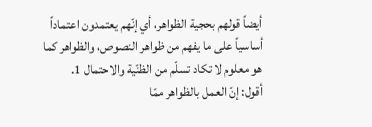أيضاً قولهم بحجية الظواهر، أي إنّهم يعتمدون اعتماداً أساسياً على ما يفهم من ظواهر النصوص، والظواهر كما هو معلوم لا تكاد تسلّم من الظنّية والاحتمال 1.
أقول: إنّ العمل بالظواهر ممّا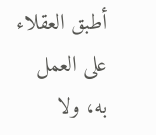أطبق العقلاء على العمل به، ولا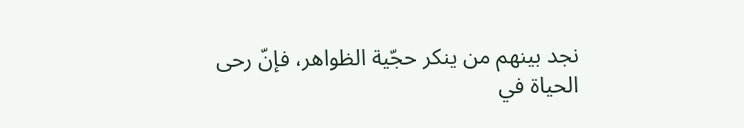نجد بينهم من ينكر حجّية الظواهر، فإنّ رحى الحياة في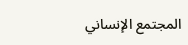المجتمع الإنساني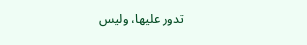تدور عليها، وليس